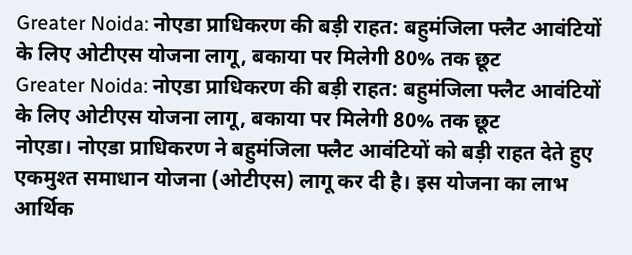Greater Noida: नोएडा प्राधिकरण की बड़ी राहत: बहुमंजिला फ्लैट आवंटियों के लिए ओटीएस योजना लागू, बकाया पर मिलेगी 80% तक छूट
Greater Noida: नोएडा प्राधिकरण की बड़ी राहत: बहुमंजिला फ्लैट आवंटियों के लिए ओटीएस योजना लागू, बकाया पर मिलेगी 80% तक छूट
नोएडा। नोएडा प्राधिकरण ने बहुमंजिला फ्लैट आवंटियों को बड़ी राहत देते हुए एकमुश्त समाधान योजना (ओटीएस) लागू कर दी है। इस योजना का लाभ आर्थिक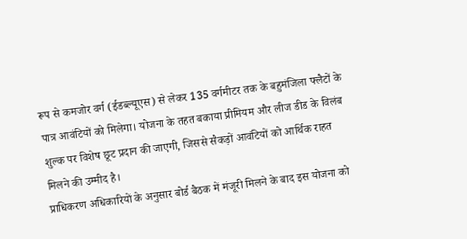रूप से कमजोर वर्ग (ईडब्ल्यूएस) से लेकर 135 वर्गमीटर तक के बहुमंजिला फ्लैटों के पात्र आवंटियों को मिलेगा। योजना के तहत बकाया प्रीमियम और लीज डीड के विलंब शुल्क पर विशेष छूट प्रदान की जाएगी, जिससे सैकड़ों आवंटियों को आर्थिक राहत मिलने की उम्मीद है।
प्राधिकरण अधिकारियों के अनुसार बोर्ड बैठक में मंजूरी मिलने के बाद इस योजना को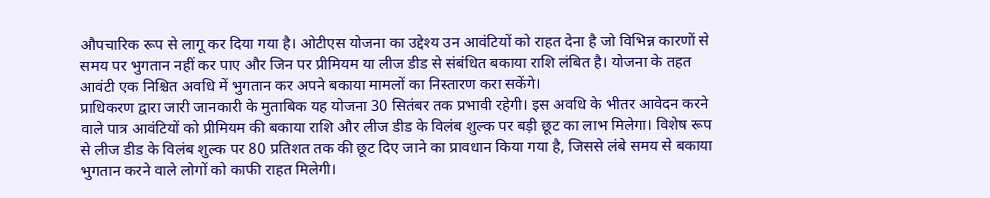औपचारिक रूप से लागू कर दिया गया है। ओटीएस योजना का उद्देश्य उन आवंटियों को राहत देना है जो विभिन्न कारणों से समय पर भुगतान नहीं कर पाए और जिन पर प्रीमियम या लीज डीड से संबंधित बकाया राशि लंबित है। योजना के तहत आवंटी एक निश्चित अवधि में भुगतान कर अपने बकाया मामलों का निस्तारण करा सकेंगे।
प्राधिकरण द्वारा जारी जानकारी के मुताबिक यह योजना 30 सितंबर तक प्रभावी रहेगी। इस अवधि के भीतर आवेदन करने वाले पात्र आवंटियों को प्रीमियम की बकाया राशि और लीज डीड के विलंब शुल्क पर बड़ी छूट का लाभ मिलेगा। विशेष रूप से लीज डीड के विलंब शुल्क पर 80 प्रतिशत तक की छूट दिए जाने का प्रावधान किया गया है, जिससे लंबे समय से बकाया भुगतान करने वाले लोगों को काफी राहत मिलेगी।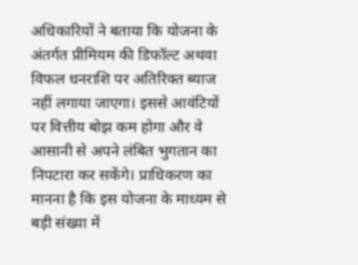अधिकारियों ने बताया कि योजना के अंतर्गत प्रीमियम की डिफॉल्ट अथवा विफल धनराशि पर अतिरिक्त ब्याज नहीं लगाया जाएगा। इससे आवंटियों पर वित्तीय बोझ कम होगा और वे आसानी से अपने लंबित भुगतान का निपटारा कर सकेंगे। प्राधिकरण का मानना है कि इस योजना के माध्यम से बड़ी संख्या में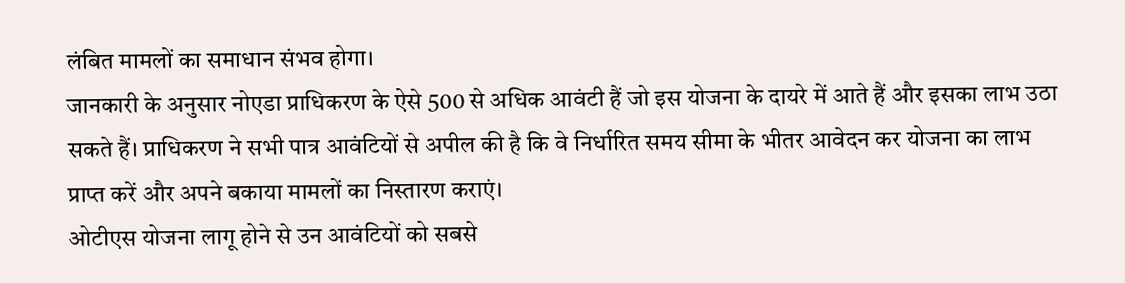लंबित मामलों का समाधान संभव होगा।
जानकारी के अनुसार नोएडा प्राधिकरण के ऐसे 500 से अधिक आवंटी हैं जो इस योजना के दायरे में आते हैं और इसका लाभ उठा सकते हैं। प्राधिकरण ने सभी पात्र आवंटियों से अपील की है कि वे निर्धारित समय सीमा के भीतर आवेदन कर योजना का लाभ प्राप्त करें और अपने बकाया मामलों का निस्तारण कराएं।
ओटीएस योजना लागू होने से उन आवंटियों को सबसे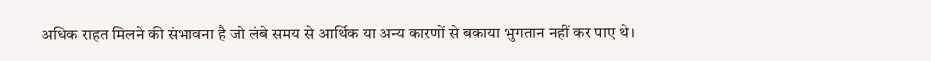अधिक राहत मिलने की संभावना है जो लंबे समय से आर्थिक या अन्य कारणों से बकाया भुगतान नहीं कर पाए थे।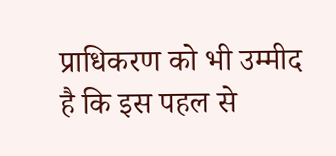प्राधिकरण को भी उम्मीद है कि इस पहल से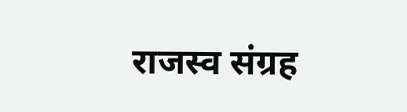राजस्व संग्रह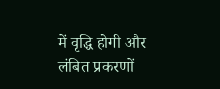में वृद्धि होगी और लंबित प्रकरणों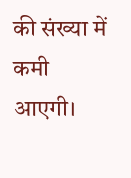की संख्या में कमी आएगी।